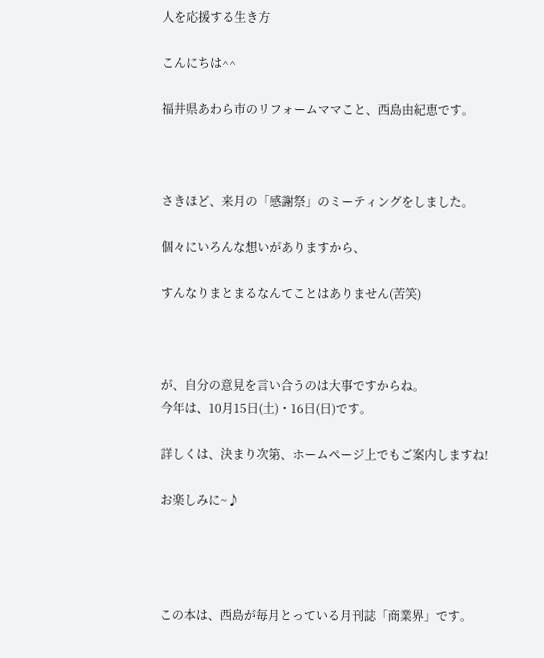人を応援する生き方

こんにちは^^

福井県あわら市のリフォームママこと、西島由紀恵です。



さきほど、来月の「感謝祭」のミーティングをしました。

個々にいろんな想いがありますから、

すんなりまとまるなんてことはありません(苦笑)



が、自分の意見を言い合うのは大事ですからね。
今年は、10月15日(土)・16日(日)です。

詳しくは、決まり次第、ホームページ上でもご案内しますね!

お楽しみに~♪




この本は、西島が毎月とっている月刊誌「商業界」です。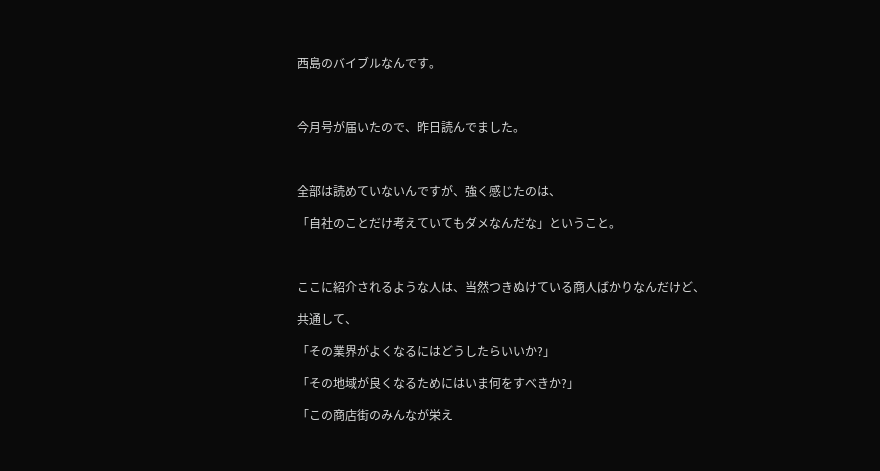西島のバイブルなんです。



今月号が届いたので、昨日読んでました。



全部は読めていないんですが、強く感じたのは、

「自社のことだけ考えていてもダメなんだな」ということ。



ここに紹介されるような人は、当然つきぬけている商人ばかりなんだけど、

共通して、

「その業界がよくなるにはどうしたらいいか?」

「その地域が良くなるためにはいま何をすべきか?」

「この商店街のみんなが栄え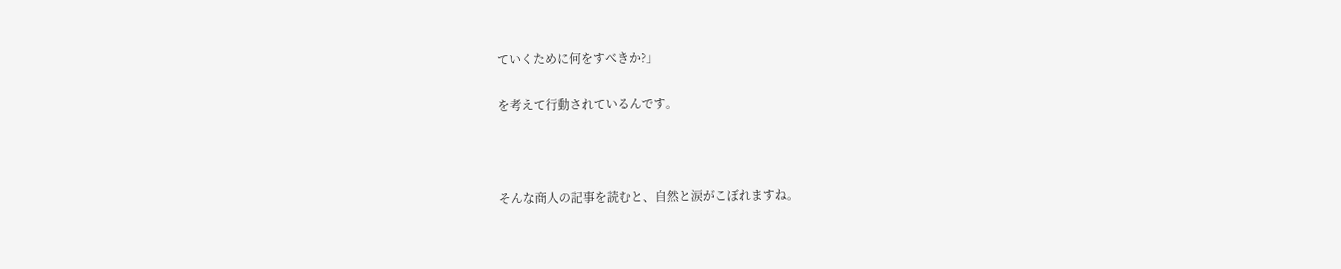ていくために何をすべきか?」

を考えて行動されているんです。



そんな商人の記事を読むと、自然と涙がこぼれますね。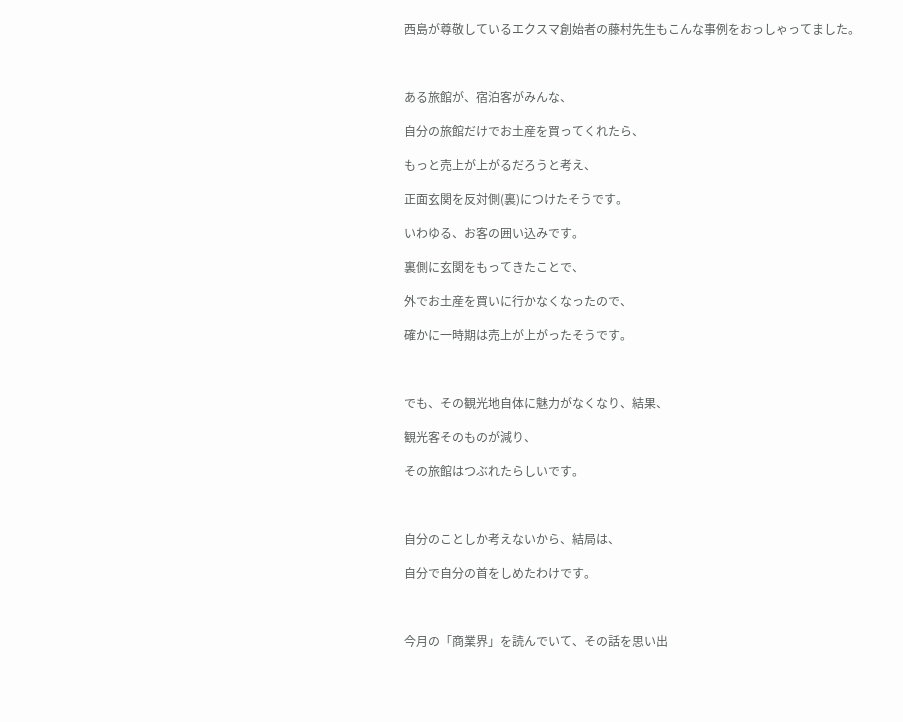西島が尊敬しているエクスマ創始者の藤村先生もこんな事例をおっしゃってました。



ある旅館が、宿泊客がみんな、

自分の旅館だけでお土産を買ってくれたら、

もっと売上が上がるだろうと考え、

正面玄関を反対側(裏)につけたそうです。

いわゆる、お客の囲い込みです。

裏側に玄関をもってきたことで、

外でお土産を買いに行かなくなったので、

確かに一時期は売上が上がったそうです。



でも、その観光地自体に魅力がなくなり、結果、

観光客そのものが減り、

その旅館はつぶれたらしいです。



自分のことしか考えないから、結局は、

自分で自分の首をしめたわけです。



今月の「商業界」を読んでいて、その話を思い出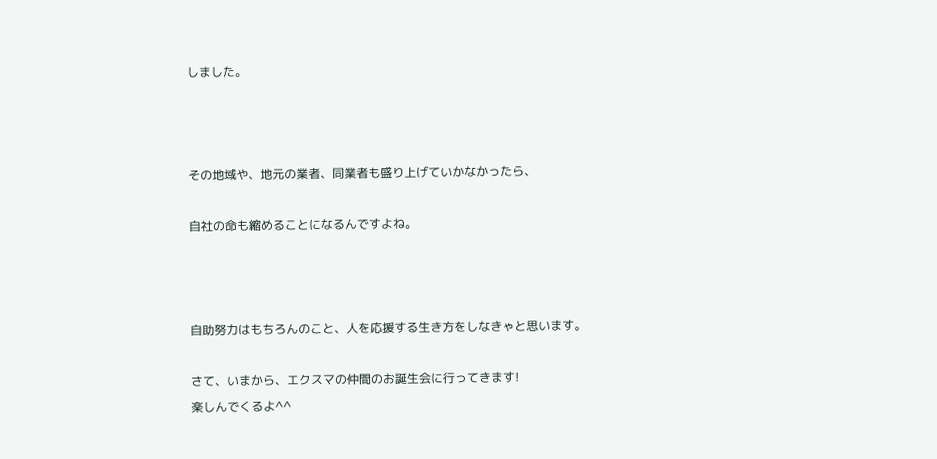しました。



その地域や、地元の業者、同業者も盛り上げていかなかったら、

自社の命も縮めることになるんですよね。



自助努力はもちろんのこと、人を応援する生き方をしなきゃと思います。

さて、いまから、エクスマの仲間のお誕生会に行ってきます!
楽しんでくるよ^^